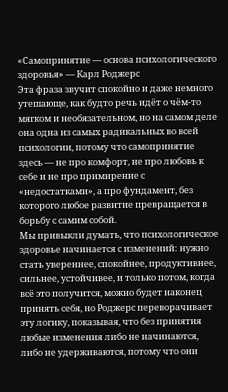«Самопринятие — основа психологического здоровья» — Карл Роджерс
Эта фраза звучит спокойно и даже немного утешающе, как будто речь идёт о чём-то мягком и необязательном, но на самом деле она одна из самых радикальных во всей психологии, потому что самопринятие здесь — не про комфорт, не про любовь к себе и не про примирение с «недостатками», а про фундамент, без которого любое развитие превращается в борьбу с самим собой.
Мы привыкли думать, что психологическое здоровье начинается с изменений: нужно стать увереннее, спокойнее, продуктивнее, сильнее, устойчивее, и только потом, когда всё это получится, можно будет наконец принять себя, но Роджерс переворачивает эту логику, показывая, что без принятия любые изменения либо не начинаются, либо не удерживаются, потому что они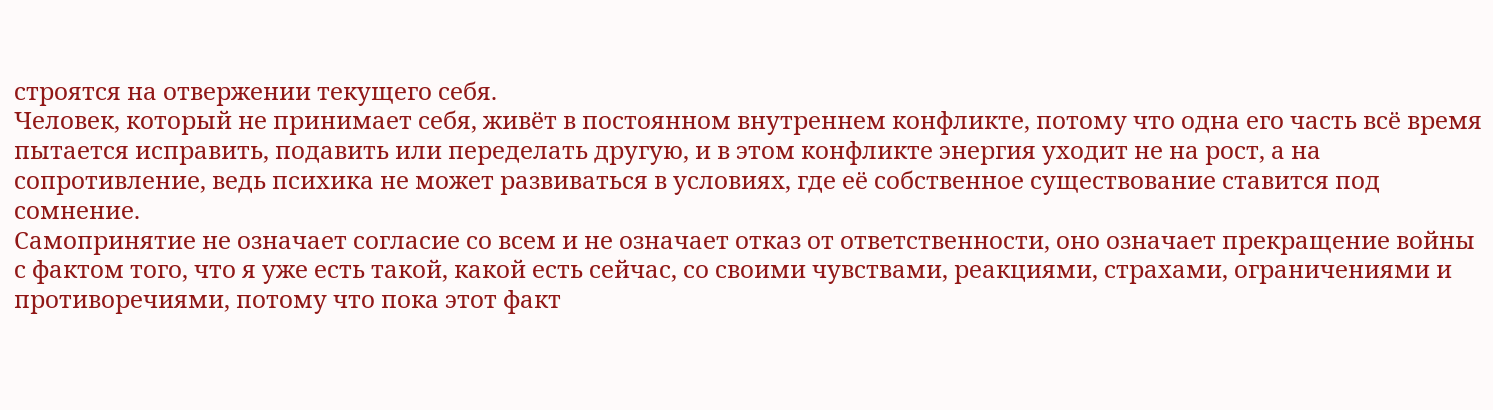строятся на отвержении текущего себя.
Человек, который не принимает себя, живёт в постоянном внутреннем конфликте, потому что одна его часть всё время пытается исправить, подавить или переделать другую, и в этом конфликте энергия уходит не на рост, а на сопротивление, ведь психика не может развиваться в условиях, где её собственное существование ставится под сомнение.
Самопринятие не означает согласие со всем и не означает отказ от ответственности, оно означает прекращение войны с фактом того, что я уже есть такой, какой есть сейчас, со своими чувствами, реакциями, страхами, ограничениями и противоречиями, потому что пока этот факт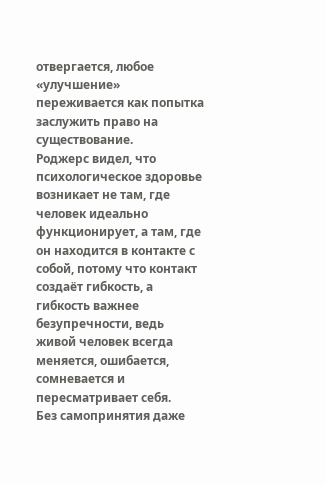отвергается, любое «улучшение» переживается как попытка заслужить право на существование.
Роджерс видел, что психологическое здоровье возникает не там, где человек идеально функционирует, а там, где он находится в контакте с собой, потому что контакт создаёт гибкость, а гибкость важнее безупречности, ведь живой человек всегда меняется, ошибается, сомневается и пересматривает себя.
Без самопринятия даже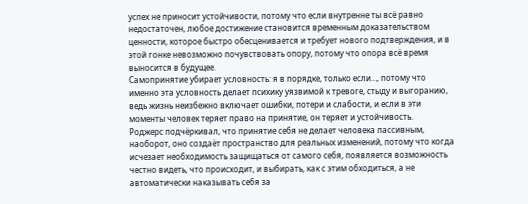успех не приносит устойчивости, потому что если внутренне ты всё равно недостаточен, любое достижение становится временным доказательством ценности, которое быстро обесценивается и требует нового подтверждения, и в этой гонке невозможно почувствовать опору, потому что опора всё время выносится в будущее.
Самопринятие убирает условность: я в порядке, только если…, потому что именно эта условность делает психику уязвимой к тревоге, стыду и выгоранию, ведь жизнь неизбежно включает ошибки, потери и слабости, и если в эти моменты человек теряет право на принятие, он теряет и устойчивость.
Роджерс подчёркивал, что принятие себя не делает человека пассивным, наоборот, оно создаёт пространство для реальных изменений, потому что когда исчезает необходимость защищаться от самого себя, появляется возможность честно видеть, что происходит, и выбирать, как с этим обходиться, а не автоматически наказывать себя за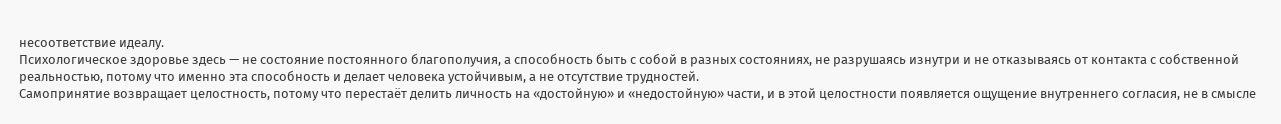несоответствие идеалу.
Психологическое здоровье здесь — не состояние постоянного благополучия, а способность быть с собой в разных состояниях, не разрушаясь изнутри и не отказываясь от контакта с собственной реальностью, потому что именно эта способность и делает человека устойчивым, а не отсутствие трудностей.
Самопринятие возвращает целостность, потому что перестаёт делить личность на «достойную» и «недостойную» части, и в этой целостности появляется ощущение внутреннего согласия, не в смысле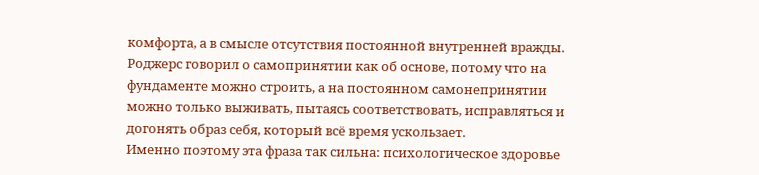комфорта, а в смысле отсутствия постоянной внутренней вражды.
Роджерс говорил о самопринятии как об основе, потому что на фундаменте можно строить, а на постоянном самонепринятии можно только выживать, пытаясь соответствовать, исправляться и догонять образ себя, который всё время ускользает.
Именно поэтому эта фраза так сильна: психологическое здоровье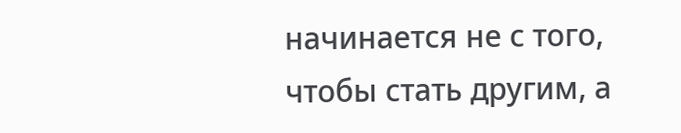начинается не с того, чтобы стать другим, а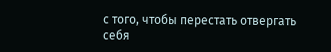с того, чтобы перестать отвергать себя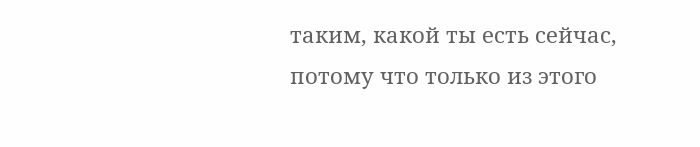таким, какой ты есть сейчас, потому что только из этого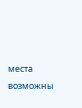места возможны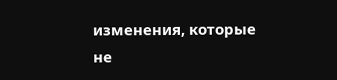изменения, которые не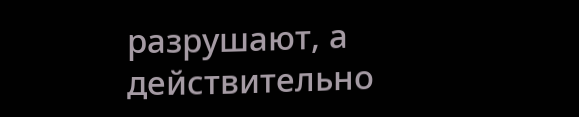разрушают, а действительно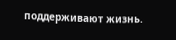поддерживают жизнь.